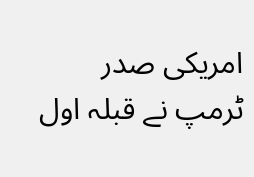امریکی صدر ٹرمپ نے قبلہ اول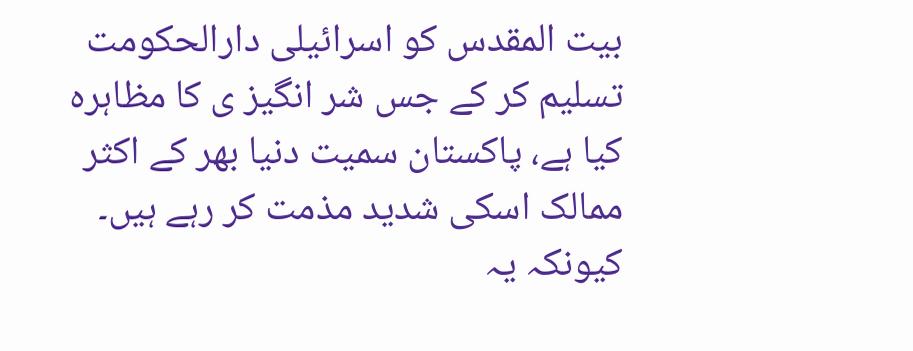بیت المقدس کو اسرائیلی دارالحکومت تسلیم کر کے جس شر انگیز ی کا مظاہرہ کیا ہے، پاکستان سمیت دنیا بھر کے اکثر ممالک اسکی شدید مذمت کر رہے ہیں۔ کیونکہ یہ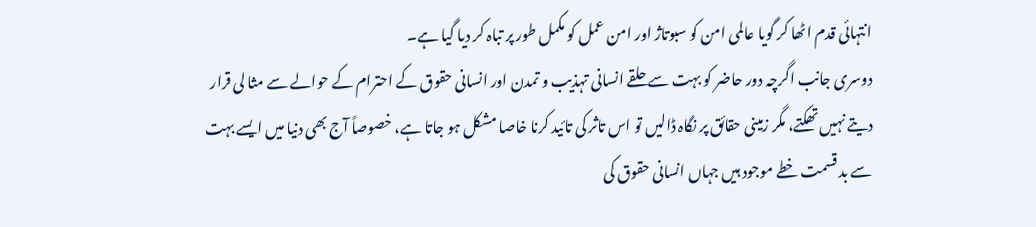انتہائی قدم اٹھا کر گویا عالمی امن کو سبوتاژ اور امن عمل کو مکمل طور پر تباہ کر دیا گیا ہے۔
دوسری جانب اگرچہ دور حاضر کو بہت سے حلقے انسانی تہذیب و تمدن اور انسانی حقوق کے احترام کے حوالے سے مثا لی قرار دیتے نہیں تھکتے، مگر زمینی حقائق پر نگاہ ڈالیں تو اس تاثر کی تائید کرنا خاصا مشکل ہو جاتا ہے، خصوصاً آج بھی دنیا میں ایسے بہت سے بد قسمت خطے موجود ہیں جہاں انسانی حقوق کی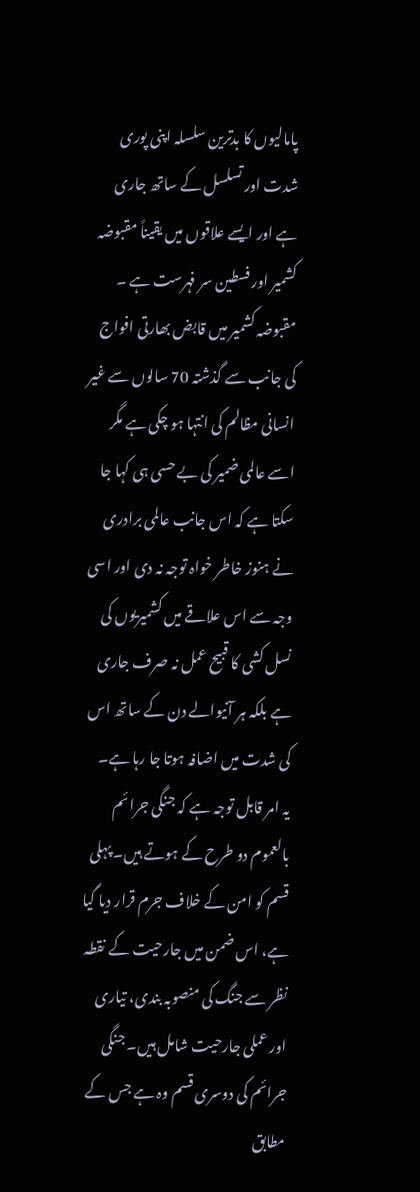پامالیوں کا بدترین سلسلہ اپنی پوری شدت اور تسلسل کے ساتھ جاری ہے اور ایسے علاقوں میں یقیناً مقبوضہ کشمیر اور فسطین سر فہرست ہے ۔ مقبوضہ کشمیر میں قابض بھارتی افواج کی جانب سے گذشتہ 70 سالوں سے غیر انسانی مظالم کی انتہا ہو چکی ہے مگر اسے عالمی ضمیر کی بے حسی ہی کہا جا سکتا ہے کہ اس جانب عالمی برادری نے ہنوز خاطر خواہ توجہ نہ دی اور اسی وجہ سے اس علاقے میں کشمیریوں کی نسل کشی کا قبیح عمل نہ صرف جاری ہے بلکہ ہر آنیوالے دن کے ساتھ اس کی شدت میں اضافہ ہوتا جا رہا ہے۔
یہ امر قابل توجہ ہے کہ جنگی جرائم بالعموم دو طرح کے ہوتے ہیں۔ پہلی قسم کو امن کے خلاف جرم قرار دیا گیا ہے، اس ضمن میں جارحیت کے نقطہ نظر سے جنگ کی منصوبہ بندی، تیاری اور عملی جارحیت شامل ہیں۔ جنگی جرائم کی دوسری قسم وہ ہے جس کے مطابق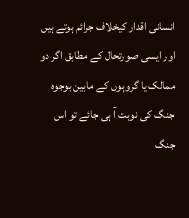انسانی اقدار کیخلاف جرائم ہوتے ہیں اور ایسی صورتحال کے مطابق اگر دو ممالک یا گروہوں کے مابین بوجوہ جنگ کی نوبت آ ہی جائے تو اس جنگ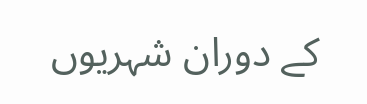کے دوران شہریوں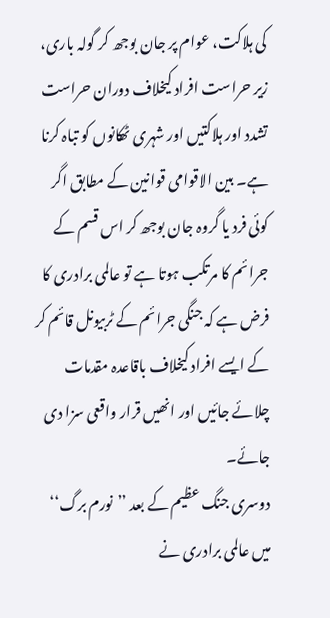کی ہلاکت، عوام پر جان بوجھ کر گولہ باری، زیر حراست افراد کیخلاف دوران حراست تشدد اور ہلاکتیں اور شہری ٹھکانوں کو تباہ کرنا ہے۔ بین الاقوامی قوانین کے مطابق اگر کوئی فرد یا گروہ جان بوجھ کر اس قسم کے جرائم کا مرتکب ہوتا ہے تو عالمی برادری کا فرض ہے کہ جنگی جرائم کے ٹربیونل قائم کر کے ایسے افراد کیخلاف باقاعدہ مقدمات چلائے جائیں اور انھیں قرار واقعی سزا دی جائے۔
دوسری جنگ عظیم کے بعد ’’نورم برگ‘‘ میں عالمی برادری نے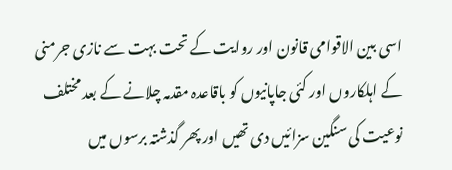اسی بین الاقوامی قانون اور روایت کے تحت بہت سے نازی جرمنی کے اہلکاروں اور کئی جاپانیوں کو باقاعدہ مقدمہ چلانے کے بعد مختلف نوعیت کی سنگین سزائیں دی تھیں اور پھر گذشتہ برسوں میں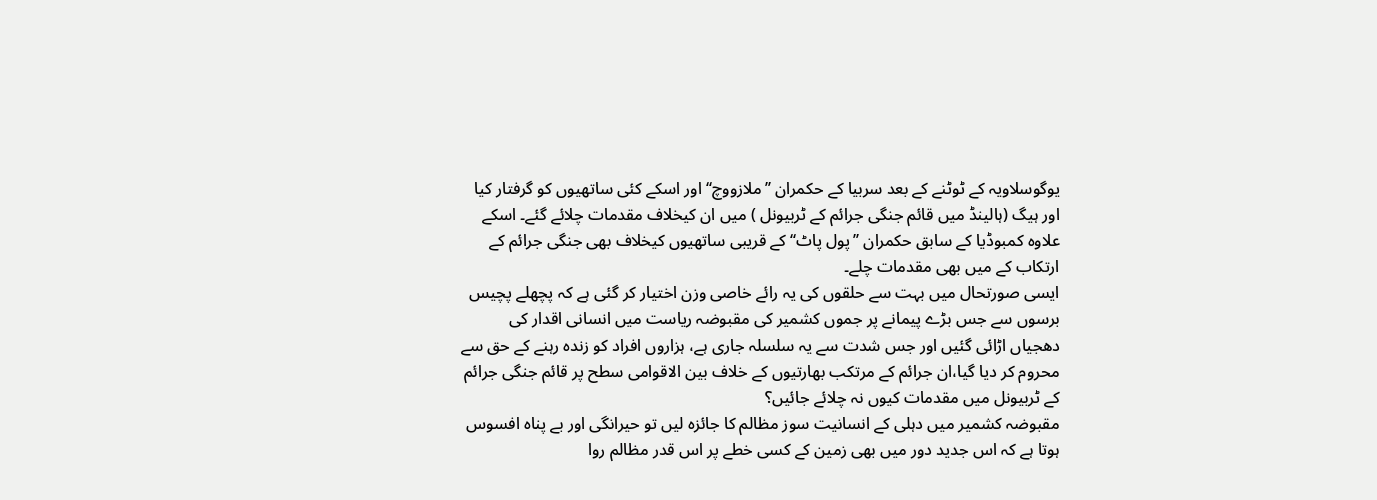یوگوسلاویہ کے ٹوٹنے کے بعد سربیا کے حکمران ’’ملازووچ‘‘ اور اسکے کئی ساتھیوں کو گرفتار کیا اور ہیگ (ہالینڈ میں قائم جنگی جرائم کے ٹربیونل ) میں ان کیخلاف مقدمات چلائے گئے۔ اسکے علاوہ کمبوڈیا کے سابق حکمران ’’پول پاٹ‘‘ کے قریبی ساتھیوں کیخلاف بھی جنگی جرائم کے ارتکاب کے میں بھی مقدمات چلے۔
ایسی صورتحال میں بہت سے حلقوں کی یہ رائے خاصی وزن اختیار کر گئی ہے کہ پچھلے پچیس برسوں سے جس بڑے پیمانے پر جموں کشمیر کی مقبوضہ ریاست میں انسانی اقدار کی دھجیاں اڑائی گئیں اور جس شدت سے یہ سلسلہ جاری ہے، ہزاروں افراد کو زندہ رہنے کے حق سے محروم کر دیا گیا،ان جرائم کے مرتکب بھارتیوں کے خلاف بین الاقوامی سطح پر قائم جنگی جرائم کے ٹربیونل میں مقدمات کیوں نہ چلائے جائیں؟
مقبوضہ کشمیر میں دہلی کے انسانیت سوز مظالم کا جائزہ لیں تو حیرانگی اور بے پناہ افسوس ہوتا ہے کہ اس جدید دور میں بھی زمین کے کسی خطے پر اس قدر مظالم روا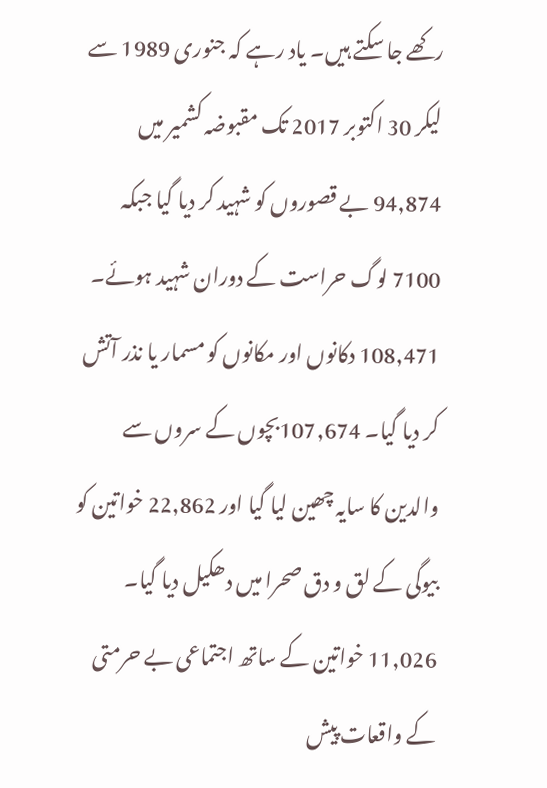رکھے جا سکتے ہیں۔ یاد رہے کہ جنوری 1989 سے لیکر 30 اکتوبر 2017 تک مقبوضہ کشمیر میں 94,874 بے قصوروں کو شہید کر دیا گیا جبکہ 7100 لوگ حراست کے دوران شہید ہوئے۔ 108,471 دکانوں اور مکانوں کو مسمار یا نذر آتش کر دیا گیا۔ 107,674بچوں کے سروں سے والدین کا سایہ چھین لیا گیا اور 22,862 خواتین کو بیوگی کے لق و دق صحرا میں دھکیل دیا گیا۔ 11,026 خواتین کے ساتھ اجتماعی بے حرمتی کے واقعات پیش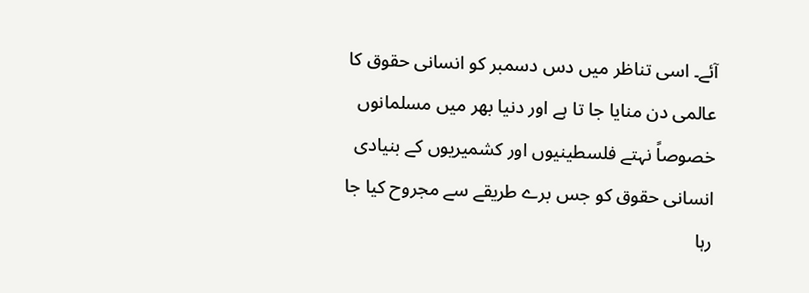آئے۔ اسی تناظر میں دس دسمبر کو انسانی حقوق کا عالمی دن منایا جا تا ہے اور دنیا بھر میں مسلمانوں خصوصاً نہتے فلسطینیوں اور کشمیریوں کے بنیادی انسانی حقوق کو جس برے طریقے سے مجروح کیا جا رہا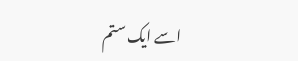اسے ایک ستم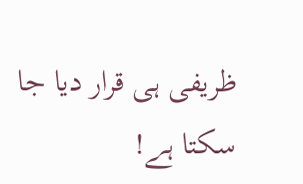ظریفی ہی قرار دیا جا سکتا ہے!